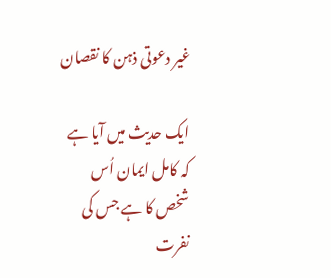غیر دعوتی ذہن کا نقصان

ایک حدیث میں آیا ہے کہ کامل ایمان اُس شخص کا ہے جس کی نفرت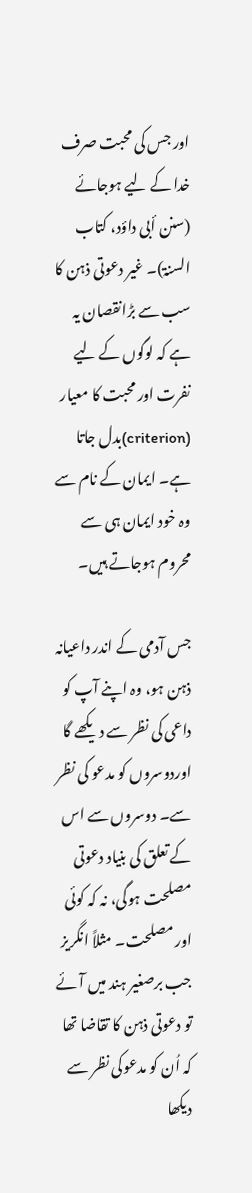اور جس کی محبت صرف خدا کے لیے ہوجائے (سنن أبی داؤد، کتاب السنۃ)۔ غیر دعوتی ذہن کا سب سے بڑانقصان یہ ہے کہ لوگوں کے لیے نفرت اور محبت کا معیار (criterion)بدل جاتا ہے۔ ایمان کے نام سے وہ خود ایمان ہی سے محروم ہوجاتے ہیں۔

جس آدمی کے اندر داعیانہ ذہن ہو، وہ اپنے آپ کو داعی کی نظر سے دیکھے گا اوردوسروں کو مدعو کی نظر سے۔ دوسروں سے اس کے تعلق کی بنیاد دعوتی مصلحت ہوگی، نہ کہ کوئی اور مصلحت۔ مثلاً انگریز جب برصغیر ہند میں آئے تو دعوتی ذہن کا تقاضا تھا کہ اُن کو مدعوکی نظر سے دیکھا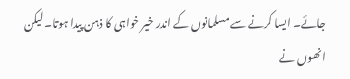جائے۔ ایسا کرنے سے مسلمانوں کے اندر خیر خواہی کا ذہن پیدا ہوتا۔ لیکن انھوں نے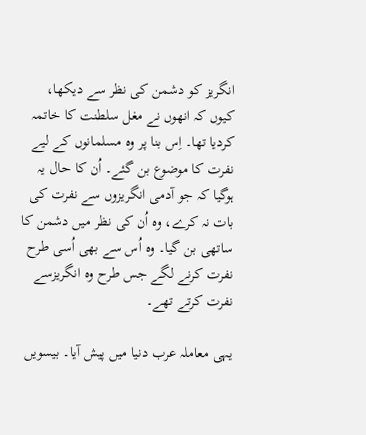انگریز کو دشمن کی نظر سے دیکھا، کیوں کہ انھوں نے مغل سلطنت کا خاتمہ کردیا تھا۔ اِس بنا پر وہ مسلمانوں کے لیے نفرت کا موضوع بن گئے۔ اُن کا حال یہ ہوگیا کہ جو آدمی انگریزوں سے نفرت کی بات نہ کرے، وہ اُن کی نظر میں دشمن کا ساتھی بن گیا۔ وہ اُس سے بھی اُسی طرح نفرت کرنے لگے جس طرح وہ انگریزسے نفرت کرتے تھے۔

یہی معاملہ عرب دنیا میں پیش آیا۔ بیسویں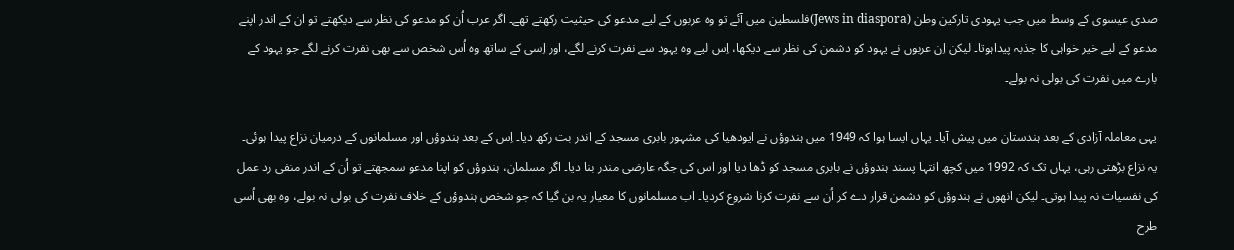صدی عیسوی کے وسط میں جب یہودی تارکین وطن (Jews in diaspora)فلسطین میں آئے تو وہ عربوں کے لیے مدعو کی حیثیت رکھتے تھے۔ اگر عرب اُن کو مدعو کی نظر سے دیکھتے تو ان کے اندر اپنے مدعو کے لیے خیر خواہی کا جذبہ پیداہوتا۔ لیکن اِن عربوں نے یہود کو دشمن کی نظر سے دیکھا، اِس لیے وہ یہود سے نفرت کرنے لگے، اور اِسی کے ساتھ وہ اُس شخص سے بھی نفرت کرنے لگے جو یہود کے بارے میں نفرت کی بولی نہ بولے۔

یہی معاملہ آزادی کے بعد ہندستان میں پیش آیا۔ یہاں ایسا ہوا کہ 1949 میں ہندوؤں نے ایودھیا کی مشہور بابری مسجد کے اندر بت رکھ دیا۔ اِس کے بعد ہندوؤں اور مسلمانوں کے درمیان نزاع پیدا ہوئی۔ یہ نزاع بڑھتی رہی، یہاں تک کہ 1992 میں کچھ انتہا پسند ہندوؤں نے بابری مسجد کو ڈھا دیا اور اس کی جگہ عارضی مندر بنا دیا۔ اگر مسلمان، ہندوؤں کو اپنا مدعو سمجھتے تو اُن کے اندر منفی رد عمل کی نفسیات نہ پیدا ہوتی۔ لیکن انھوں نے ہندوؤں کو دشمن قرار دے کر اُن سے نفرت کرنا شروع کردیا۔ اب مسلمانوں کا معیار یہ بن گیا کہ جو شخص ہندوؤں کے خلاف نفرت کی بولی نہ بولے، وہ بھی اُسی طرح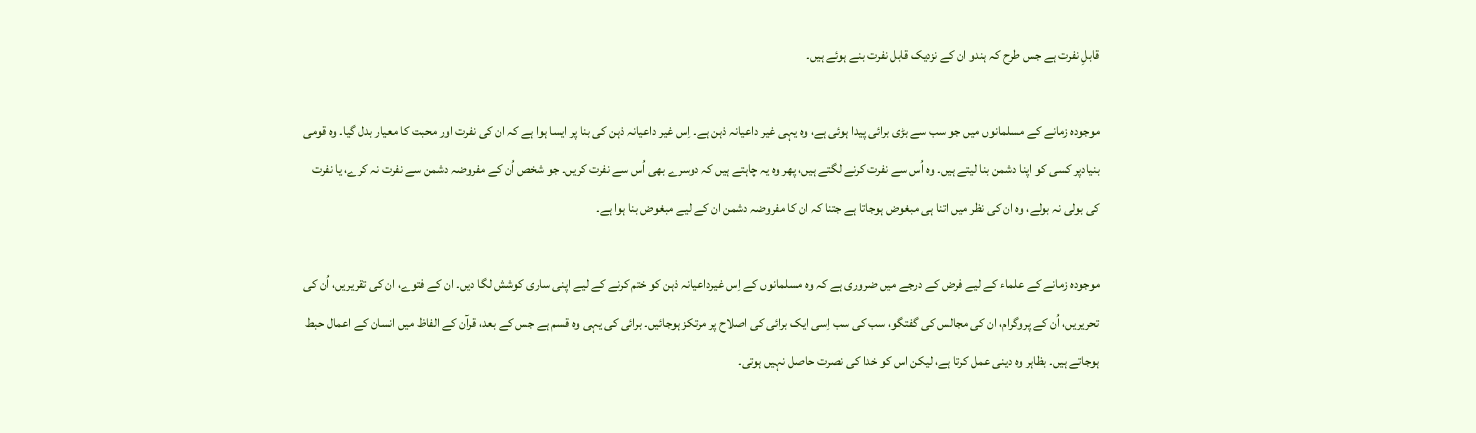قابلِ نفرت ہے جس طرح کہ ہندو ان کے نزدیک قابل نفرت بنے ہوئے ہیں۔

موجودہ زمانے کے مسلمانوں میں جو سب سے بڑی برائی پیدا ہوئی ہے، وہ یہی غیر داعیانہ ذہن ہے۔ اِس غیر داعیانہ ذہن کی بنا پر ایسا ہوا ہے کہ ان کی نفرت اور محبت کا معیار بدل گیا۔ وہ قومی بنیادپر کسی کو اپنا دشمن بنا لیتے ہیں۔ وہ اُس سے نفرت کرنے لگتے ہیں، پھر وہ یہ چاہتے ہیں کہ دوسرے بھی اُس سے نفرت کریں۔ جو شخص اُن کے مفروضہ دشمن سے نفرت نہ کرے، یا نفرت کی بولی نہ بولے، وہ ان کی نظر میں اتنا ہی مبغوض ہوجاتا ہے جتنا کہ ان کا مفروضہ دشمن ان کے لیے مبغوض بنا ہوا ہے۔

موجودہ زمانے کے علماء کے لیے فرض کے درجے میں ضروری ہے کہ وہ مسلمانوں کے اِس غیرداعیانہ ذہن کو ختم کرنے کے لیے اپنی ساری کوشش لگا دیں۔ ان کے فتوے، ان کی تقریریں، اُن کی تحریریں، اُن کے پروگرام، ان کی مجالس کی گفتگو، سب کی سب اِسی ایک برائی کی اصلاح پر مرتکز ہوجائیں۔ برائی کی یہی وہ قسم ہے جس کے بعد، قرآن کے الفاظ میں انسان کے اعمال حبط ہوجاتے ہیں۔ بظاہر وہ دینی عمل کرتا ہے، لیکن اس کو خدا کی نصرت حاصل نہیں ہوتی۔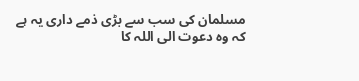مسلمان کی سب سے بڑی ذمے داری یہ ہے کہ وہ دعوت الی اللہ کا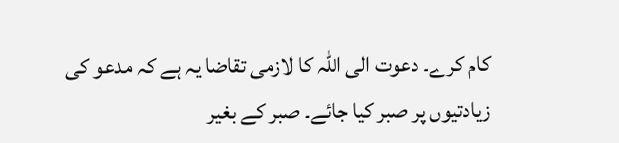کام کرے۔ دعوت الی اللہ کا لازمی تقاضا یہ ہے کہ مدعو کی زیادتیوں پر صبر کیا جائے۔ صبر کے بغیر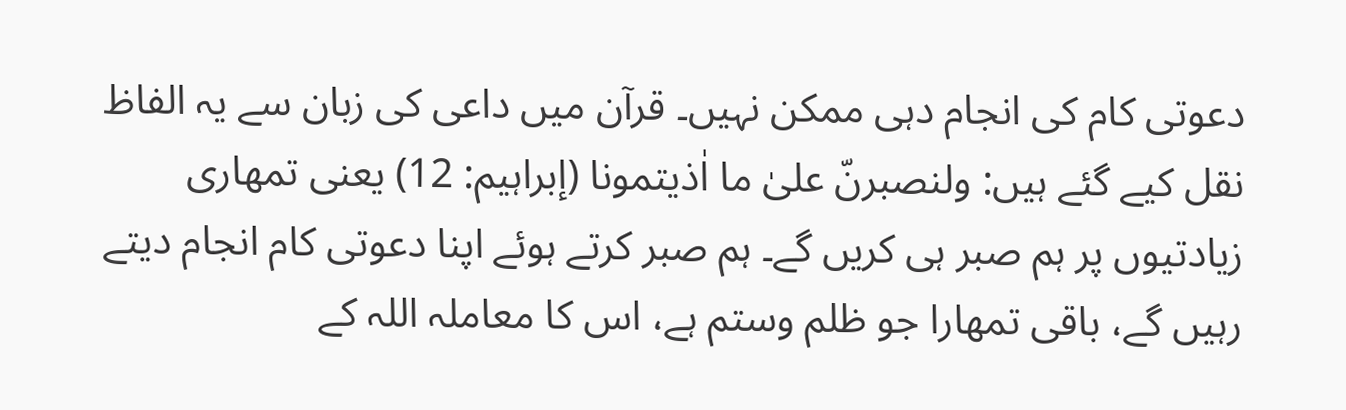دعوتی کام کی انجام دہی ممکن نہیں۔ قرآن میں داعی کی زبان سے یہ الفاظ نقل کیے گئے ہیں: ولنصبرنّ علیٰ ما اٰذیتمونا (إبراہیم: 12) یعنی تمھاری زیادتیوں پر ہم صبر ہی کریں گے۔ ہم صبر کرتے ہوئے اپنا دعوتی کام انجام دیتے رہیں گے، باقی تمھارا جو ظلم وستم ہے، اس کا معاملہ اللہ کے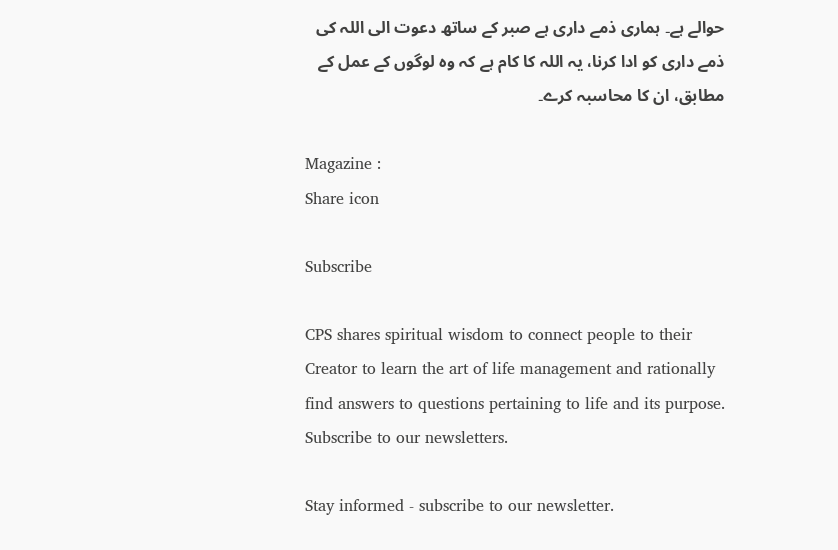حوالے ہے۔ ہماری ذمے داری ہے صبر کے ساتھ دعوت الی اللہ کی ذمے داری کو ادا کرنا، یہ اللہ کا کام ہے کہ وہ لوگوں کے عمل کے مطابق، ان کا محاسبہ کرے۔

Magazine :
Share icon

Subscribe

CPS shares spiritual wisdom to connect people to their Creator to learn the art of life management and rationally find answers to questions pertaining to life and its purpose. Subscribe to our newsletters.

Stay informed - subscribe to our newsletter.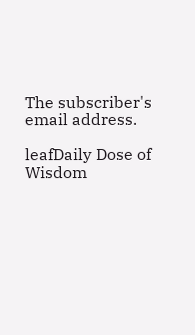The subscriber's email address.

leafDaily Dose of Wisdom